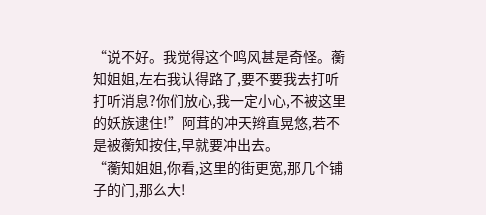“说不好。我觉得这个鸣风甚是奇怪。蘅知姐姐,左右我认得路了,要不要我去打听打听消息?你们放心,我一定小心,不被这里的妖族逮住!”阿茸的冲天辫直晃悠,若不是被蘅知按住,早就要冲出去。
“蘅知姐姐,你看,这里的街更宽,那几个铺子的门,那么大!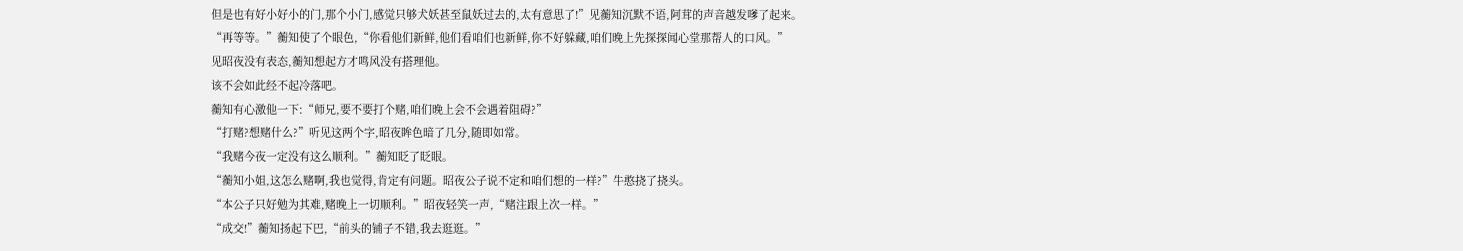但是也有好小好小的门,那个小门,感觉只够犬妖甚至鼠妖过去的,太有意思了!”见蘅知沉默不语,阿茸的声音越发嗲了起来。
“再等等。”蘅知使了个眼色,“你看他们新鲜,他们看咱们也新鲜,你不好躲藏,咱们晚上先探探闻心堂那帮人的口风。”
见昭夜没有表态,蘅知想起方才鸣风没有搭理他。
该不会如此经不起冷落吧。
蘅知有心激他一下:“师兄,要不要打个赌,咱们晚上会不会遇着阻碍?”
“打赌?想赌什么?”听见这两个字,昭夜眸色暗了几分,随即如常。
“我赌今夜一定没有这么顺利。”蘅知眨了眨眼。
“蘅知小姐,这怎么赌啊,我也觉得,肯定有问题。昭夜公子说不定和咱们想的一样?”牛憨挠了挠头。
“本公子只好勉为其难,赌晚上一切顺利。”昭夜轻笑一声,“赌注跟上次一样。”
“成交!”蘅知扬起下巴,“前头的铺子不错,我去逛逛。”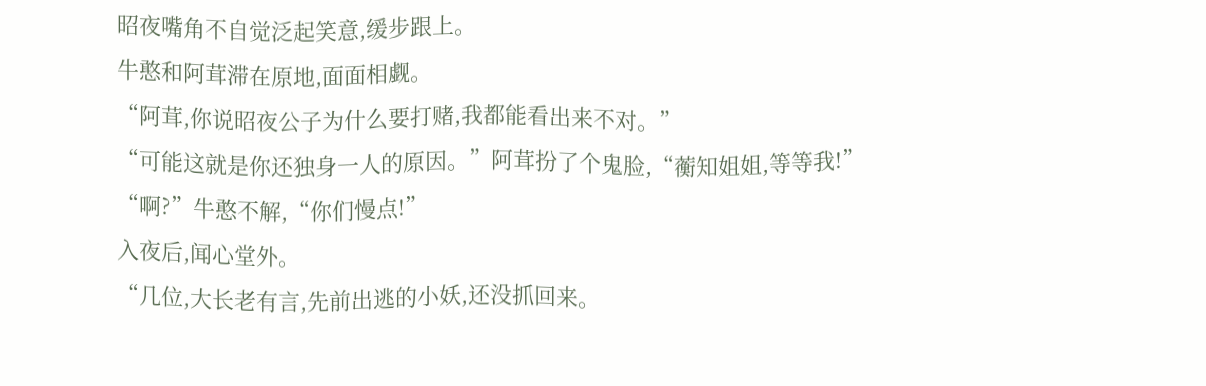昭夜嘴角不自觉泛起笑意,缓步跟上。
牛憨和阿茸滞在原地,面面相觑。
“阿茸,你说昭夜公子为什么要打赌,我都能看出来不对。”
“可能这就是你还独身一人的原因。”阿茸扮了个鬼脸,“蘅知姐姐,等等我!”
“啊?”牛憨不解,“你们慢点!”
入夜后,闻心堂外。
“几位,大长老有言,先前出逃的小妖,还没抓回来。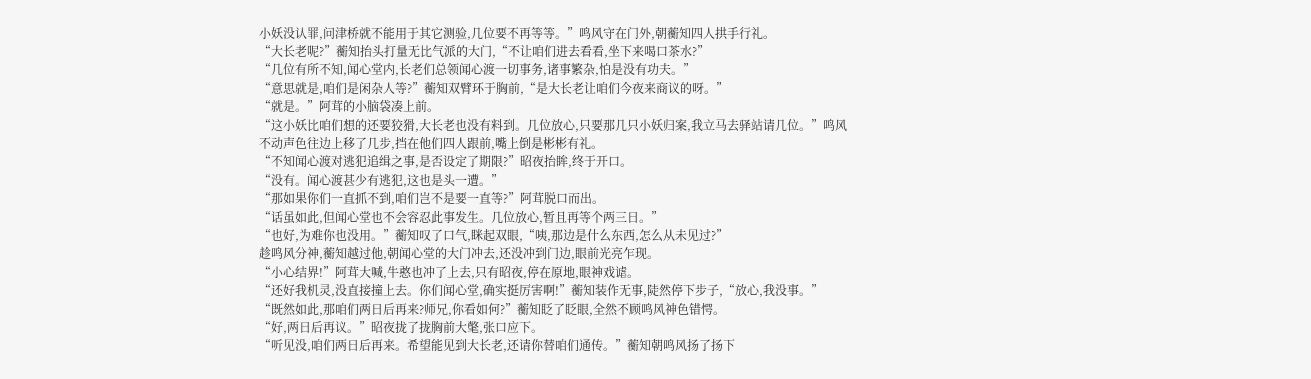小妖没认罪,问津桥就不能用于其它测验,几位要不再等等。”鸣风守在门外,朝蘅知四人拱手行礼。
“大长老呢?”蘅知抬头打量无比气派的大门,“不让咱们进去看看,坐下来喝口茶水?”
“几位有所不知,闻心堂内,长老们总领闻心渡一切事务,诸事繁杂,怕是没有功夫。”
“意思就是,咱们是闲杂人等?”蘅知双臂环于胸前,“是大长老让咱们今夜来商议的呀。”
“就是。”阿茸的小脑袋凑上前。
“这小妖比咱们想的还要狡猾,大长老也没有料到。几位放心,只要那几只小妖归案,我立马去驿站请几位。”鸣风不动声色往边上移了几步,挡在他们四人跟前,嘴上倒是彬彬有礼。
“不知闻心渡对逃犯追缉之事,是否设定了期限?”昭夜抬眸,终于开口。
“没有。闻心渡甚少有逃犯,这也是头一遭。”
“那如果你们一直抓不到,咱们岂不是要一直等?”阿茸脱口而出。
“话虽如此,但闻心堂也不会容忍此事发生。几位放心,暂且再等个两三日。”
“也好,为难你也没用。”蘅知叹了口气,眯起双眼,“咦,那边是什么东西,怎么从未见过?”
趁鸣风分神,蘅知越过他,朝闻心堂的大门冲去,还没冲到门边,眼前光亮乍现。
“小心结界!”阿茸大喊,牛憨也冲了上去,只有昭夜,停在原地,眼神戏谑。
“还好我机灵,没直接撞上去。你们闻心堂,确实挺厉害啊!”蘅知装作无事,陡然停下步子,“放心,我没事。”
“既然如此,那咱们两日后再来?师兄,你看如何?”蘅知眨了眨眼,全然不顾鸣风神色错愕。
“好,两日后再议。”昭夜拢了拢胸前大氅,张口应下。
“听见没,咱们两日后再来。希望能见到大长老,还请你替咱们通传。”蘅知朝鸣风扬了扬下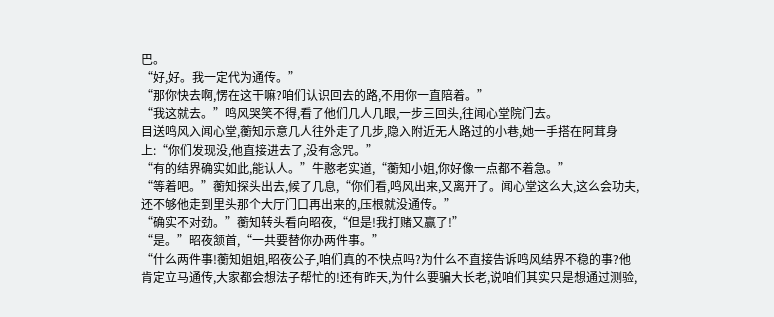巴。
“好,好。我一定代为通传。”
“那你快去啊,愣在这干嘛?咱们认识回去的路,不用你一直陪着。”
“我这就去。”鸣风哭笑不得,看了他们几人几眼,一步三回头,往闻心堂院门去。
目送鸣风入闻心堂,蘅知示意几人往外走了几步,隐入附近无人路过的小巷,她一手搭在阿茸身上:“你们发现没,他直接进去了,没有念咒。”
“有的结界确实如此,能认人。”牛憨老实道,“蘅知小姐,你好像一点都不着急。”
“等着吧。”蘅知探头出去,候了几息,“你们看,鸣风出来,又离开了。闻心堂这么大,这么会功夫,还不够他走到里头那个大厅门口再出来的,压根就没通传。”
“确实不对劲。”蘅知转头看向昭夜,“但是!我打赌又赢了!”
“是。”昭夜颔首,“一共要替你办两件事。”
“什么两件事!蘅知姐姐,昭夜公子,咱们真的不快点吗?为什么不直接告诉鸣风结界不稳的事?他肯定立马通传,大家都会想法子帮忙的!还有昨天,为什么要骗大长老,说咱们其实只是想通过测验,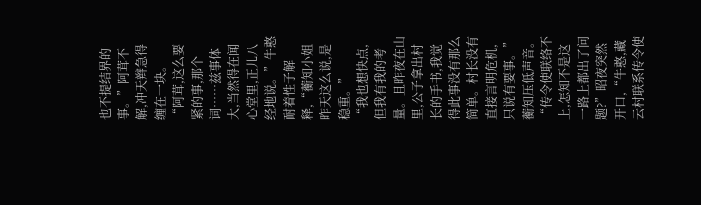也不提结界的事。”阿茸不解,冲天辫急得缠在一块。
“阿茸,这么要紧的事,那个词……兹事体大,当然得在闻心堂里,正儿八经地说。”牛憨耐着性子解释,“蘅知小姐昨天这么说,是稳重。”
“我也想快点,但我有我的考量。且昨夜在山里,公子拿出村长的手书,我觉得此事没有那么简单。村长没有直接言明危机,只说有要事。”蘅知压低声音。
“传令使联络不上,怎知不是这一路上都出了问题?”昭夜突然开口,“牛憨,藏云村联系传令使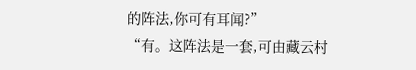的阵法,你可有耳闻?”
“有。这阵法是一套,可由藏云村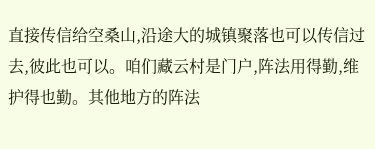直接传信给空桑山,沿途大的城镇聚落也可以传信过去,彼此也可以。咱们藏云村是门户,阵法用得勤,维护得也勤。其他地方的阵法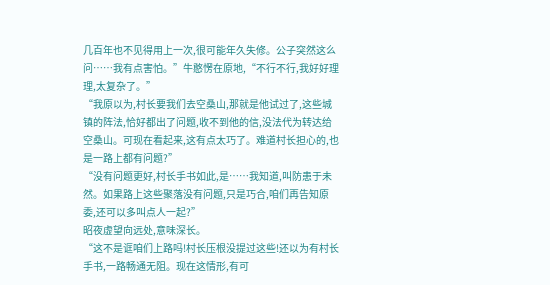几百年也不见得用上一次,很可能年久失修。公子突然这么问……我有点害怕。”牛憨愣在原地,“不行不行,我好好理理,太复杂了。”
“我原以为,村长要我们去空桑山,那就是他试过了,这些城镇的阵法,恰好都出了问题,收不到他的信,没法代为转达给空桑山。可现在看起来,这有点太巧了。难道村长担心的,也是一路上都有问题?”
“没有问题更好,村长手书如此,是……我知道,叫防患于未然。如果路上这些聚落没有问题,只是巧合,咱们再告知原委,还可以多叫点人一起?”
昭夜虚望向远处,意味深长。
“这不是诓咱们上路吗!村长压根没提过这些!还以为有村长手书,一路畅通无阻。现在这情形,有可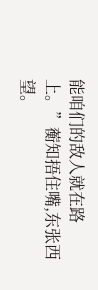能咱们的敌人就在路上。”蘅知捂住嘴,东张西望。